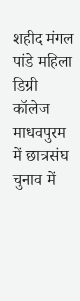शहीद मंगल पांडे महिला डिग्री कॉलेज माधवपुरम में छात्रसंघ चुनाव में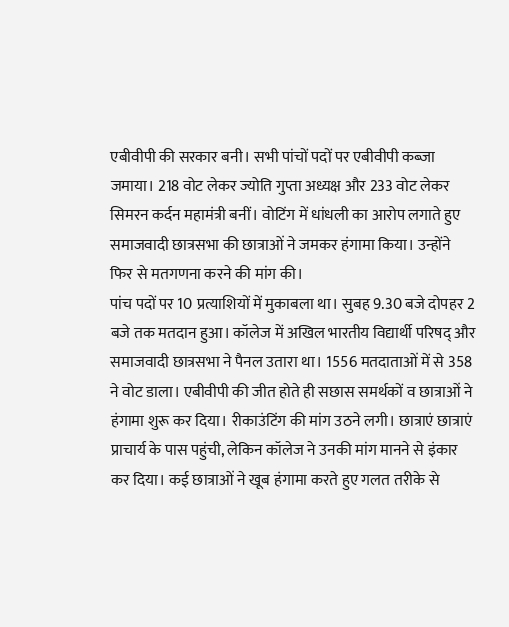एबीवीपी की सरकार बनी। सभी पांचों पदों पर एबीवीपी कब्जा जमाया। 218 वोट लेकर ज्योति गुप्ता अध्यक्ष और 233 वोट लेकर सिमरन कर्दन महामंत्री बनीं। वोटिंग में धांधली का आरोप लगाते हुए समाजवादी छात्रसभा की छात्राओं ने जमकर हंगामा किया। उन्होंने फिर से मतगणना करने की मांग की।
पांच पदों पर 10 प्रत्याशियों में मुकाबला था। सुबह 9.30 बजे दोपहर 2 बजे तक मतदान हुआ। कॉलेज में अखिल भारतीय विद्यार्थी परिषद् और समाजवादी छात्रसभा ने पैनल उतारा था। 1556 मतदाताओं में से 358 ने वोट डाला। एबीवीपी की जीत होते ही सछास समर्थकों व छात्राओं ने हंगामा शुरू कर दिया। रीकाउंटिंग की मांग उठने लगी। छात्राएं छात्राएं प्राचार्य के पास पहुंची, लेकिन कॉलेज ने उनकी मांग मानने से इंकार कर दिया। कई छात्राओं ने खूब हंगामा करते हुए गलत तरीके से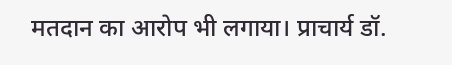मतदान का आरोप भी लगाया। प्राचार्य डॉ.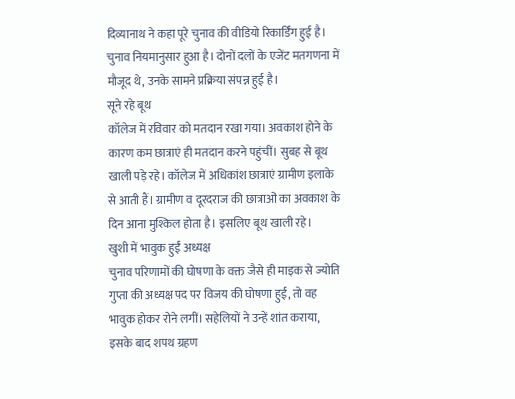दिव्यानाथ ने कहा पूरे चुनाव की वीडियो रिकार्डिंग हुई है। चुनाव नियमानुसार हुआ है। दोनों दलों के एजेंट मतगणना में मौजूद थे, उनके सामने प्रक्रिया संपन्न हुई है।
सूने रहे बूथ
कॉलेज में रविवार को मतदान रखा गया। अवकाश होने के कारण कम छात्राएं ही मतदान करने पहुंचीं। सुबह से बूथ खाली पड़े रहे। कॉलेज में अधिकांश छात्राएं ग्रामीण इलाके से आती हैं। ग्रामीण व दूरदराज की छात्राओं का अवकाश के दिन आना मुश्किल होता है। इसलिए बूथ खाली रहे।
खुशी में भावुक हुईं अध्यक्ष
चुनाव परिणामों की घोषणा के वक्त जैसे ही माइक से ज्योति गुप्ता की अध्यक्ष पद पर विजय की घोषणा हुई, तो वह भावुक होकर रोने लगीं। सहेलियों ने उन्हें शांत कराया, इसके बाद शपथ ग्रहण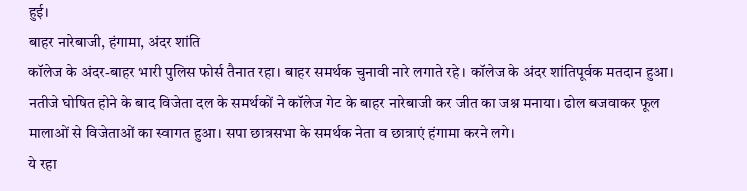हुई।
बाहर नारेबाजी, हंगामा, अंदर शांति
कॉलेज के अंदर-बाहर भारी पुलिस फोर्स तैनात रहा। बाहर समर्थक चुनावी नारे लगाते रहे। कॉलेज के अंदर शांतिपूर्वक मतदान हुआ। नतीजे घोषित होने के बाद विजेता दल के समर्थकों ने कॉलेज गेट के बाहर नारेबाजी कर जीत का जश्न मनाया। ढोल बजवाकर फूल मालाओं से विजेताओं का स्वागत हुआ। सपा छात्रसभा के समर्थक नेता व छात्राएं हंगामा करने लगे।
ये रहा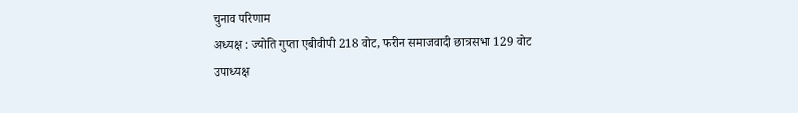चुनाव परिणाम
अध्यक्ष : ज्योति गुप्ता एबीवीपी 218 वोट, फरीन समाजवादी छात्रसभा 129 वोट
उपाध्यक्ष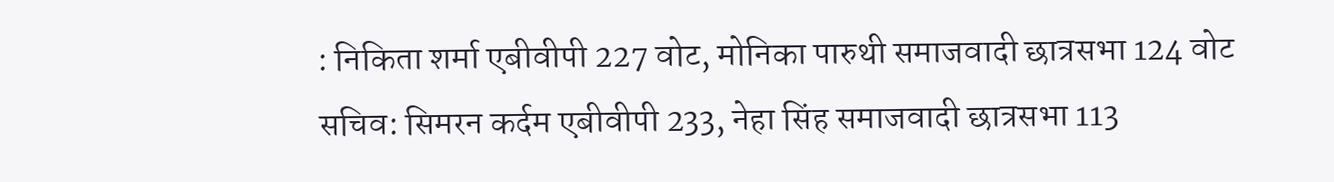: निकिता शर्मा एबीवीपी 227 वोट, मोनिका पारुथी समाजवादी छात्रसभा 124 वोट
सचिव: सिमरन कर्दम एबीवीपी 233, नेहा सिंह समाजवादी छात्रसभा 113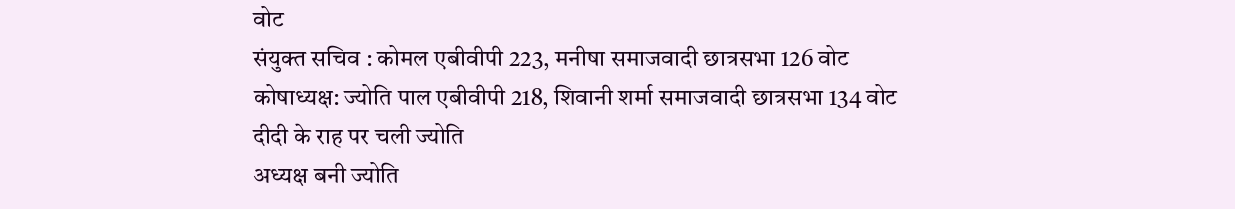वोट
संयुक्त सचिव : कोमल एबीवीपी 223, मनीषा समाजवादी छात्रसभा 126 वोट
कोषाध्यक्ष: ज्योति पाल एबीवीपी 218, शिवानी शर्मा समाजवादी छात्रसभा 134 वोट
दीदी के राह पर चली ज्योति
अध्यक्ष बनी ज्योति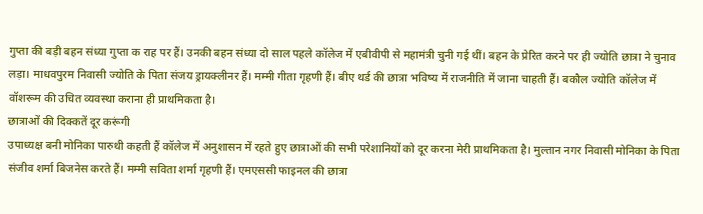गुप्ता की बड़ी बहन संध्या गुप्ता क राह पर हैं। उनकी बहन संध्या दो साल पहले कॉलेज में एबीवीपी से महामंत्री चुनी गई थीं। बहन के प्रेरित करने पर ही ज्योति छात्रा ने चुनाव लड़ा। माधवपुरम निवासी ज्योति के पिता संजय ड्रायक्लीनर हैं। मम्मी गीता गृहणी हैं। बीए थर्ड की छात्रा भविष्य में राजनीति में जाना चाहती हैं। बकौल ज्योति कॉलेज में वॉशरूम की उचित व्यवस्था कराना ही प्राथमिकता है।
छात्राओं की दिक्कतें दूर करूंगी
उपाध्यक्ष बनी मोनिका पारुथी कहती हैं कॉलेज में अनुशासन में रहते हुए छात्राओं की सभी परेशानियों को दूर करना मेरी प्राथमिकता है। मुल्तान नगर निवासी मोनिका के पिता संजीव शर्मा बिजनेस करते हैं। मम्मी सविता शर्मा गृहणी हैं। एमएससी फाइनल की छात्रा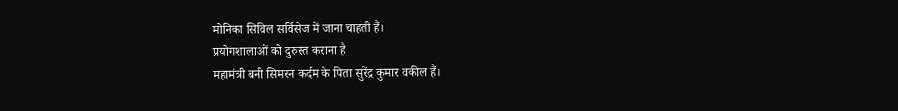मोनिका सिविल सर्विसेज में जाना चाहती हैं।
प्रयोगशालाओं को दुरुस्त कराना है
महामंत्री बनी सिमरन कर्दम के पिता सुरेंद्र कुमार वकील हैं।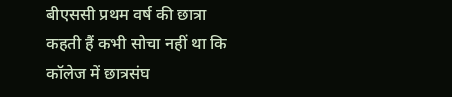बीएससी प्रथम वर्ष की छात्रा कहती हैं कभी सोचा नहीं था कि कॉलेज में छात्रसंघ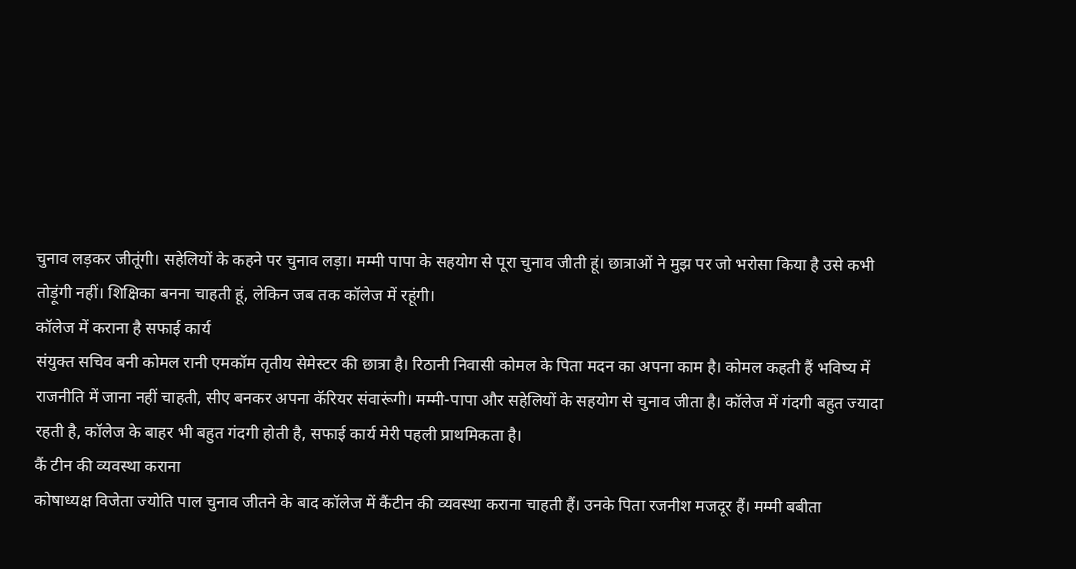चुनाव लड़कर जीतूंगी। सहेलियों के कहने पर चुनाव लड़ा। मम्मी पापा के सहयोग से पूरा चुनाव जीती हूं। छात्राओं ने मुझ पर जो भरोसा किया है उसे कभी तोड़ूंगी नहीं। शिक्षिका बनना चाहती हूं, लेकिन जब तक कॉलेज में रहूंगी।
कॉलेज में कराना है सफाई कार्य
संयुक्त सचिव बनी कोमल रानी एमकॉम तृतीय सेमेस्टर की छात्रा है। रिठानी निवासी कोमल के पिता मदन का अपना काम है। कोमल कहती हैं भविष्य में राजनीति में जाना नहीं चाहती, सीए बनकर अपना कॅरियर संवारूंगी। मम्मी-पापा और सहेलियों के सहयोग से चुनाव जीता है। कॉलेज में गंदगी बहुत ज्यादा रहती है, कॉलेज के बाहर भी बहुत गंदगी होती है, सफाई कार्य मेरी पहली प्राथमिकता है।
कैं टीन की व्यवस्था कराना
कोषाध्यक्ष विजेता ज्योति पाल चुनाव जीतने के बाद कॉलेज में कैंटीन की व्यवस्था कराना चाहती हैं। उनके पिता रजनीश मजदूर हैं। मम्मी बबीता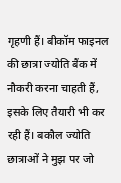गृहणी हैं। बीकॉम फाइनल की छात्रा ज्योति बैंक में नौकरी करना चाहती हैं, इसके लिए तैयारी भी कर रही हैं। बकौल ज्योति छात्राओं ने मुझ पर जो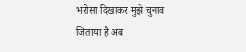भरोसा दिखाकर मुझे चुनाव जिताया है अब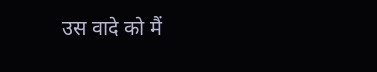उस वादे को मैं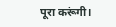पूरा करूंगी।